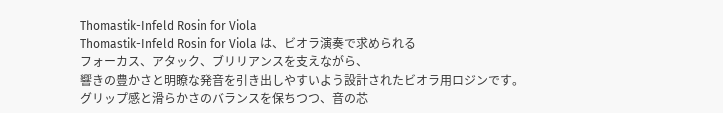Thomastik-Infeld Rosin for Viola
Thomastik-Infeld Rosin for Viola は、ビオラ演奏で求められる
フォーカス、アタック、ブリリアンスを支えながら、
響きの豊かさと明瞭な発音を引き出しやすいよう設計されたビオラ用ロジンです。
グリップ感と滑らかさのバランスを保ちつつ、音の芯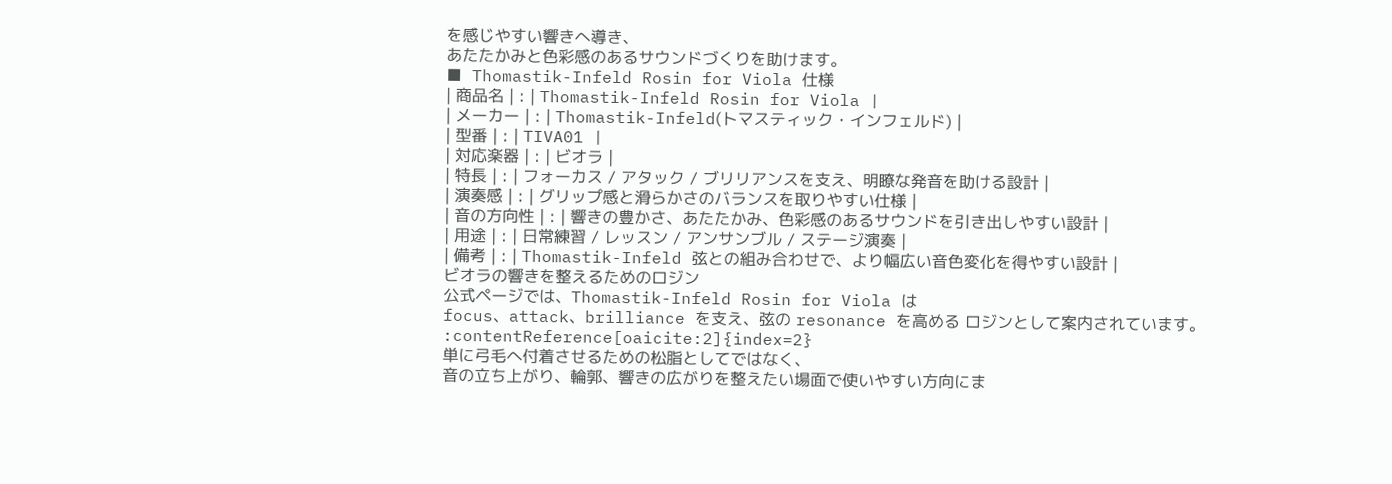を感じやすい響きへ導き、
あたたかみと色彩感のあるサウンドづくりを助けます。
■ Thomastik-Infeld Rosin for Viola 仕様
| 商品名 | : | Thomastik-Infeld Rosin for Viola |
| メーカー | : | Thomastik-Infeld(トマスティック・インフェルド) |
| 型番 | : | TIVA01 |
| 対応楽器 | : | ビオラ |
| 特長 | : | フォーカス / アタック / ブリリアンスを支え、明瞭な発音を助ける設計 |
| 演奏感 | : | グリップ感と滑らかさのバランスを取りやすい仕様 |
| 音の方向性 | : | 響きの豊かさ、あたたかみ、色彩感のあるサウンドを引き出しやすい設計 |
| 用途 | : | 日常練習 / レッスン / アンサンブル / ステージ演奏 |
| 備考 | : | Thomastik-Infeld 弦との組み合わせで、より幅広い音色変化を得やすい設計 |
ビオラの響きを整えるためのロジン
公式ページでは、Thomastik-Infeld Rosin for Viola は
focus、attack、brilliance を支え、弦の resonance を高める ロジンとして案内されています。 :contentReference[oaicite:2]{index=2}
単に弓毛へ付着させるための松脂としてではなく、
音の立ち上がり、輪郭、響きの広がりを整えたい場面で使いやすい方向にま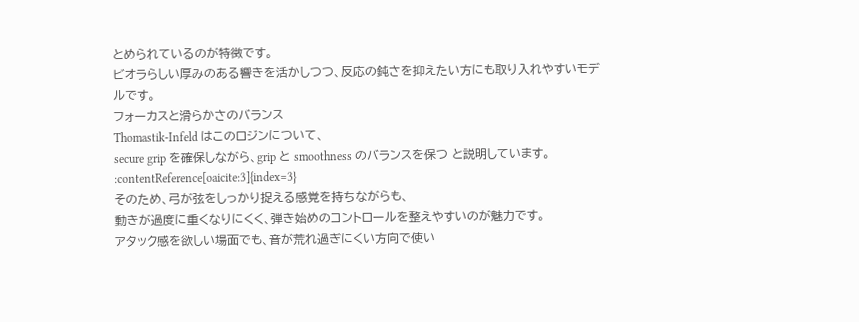とめられているのが特徴です。
ビオラらしい厚みのある響きを活かしつつ、反応の鈍さを抑えたい方にも取り入れやすいモデルです。
フォーカスと滑らかさのバランス
Thomastik-Infeld はこのロジンについて、
secure grip を確保しながら、grip と smoothness のバランスを保つ と説明しています。 :contentReference[oaicite:3]{index=3}
そのため、弓が弦をしっかり捉える感覚を持ちながらも、
動きが過度に重くなりにくく、弾き始めのコントロールを整えやすいのが魅力です。
アタック感を欲しい場面でも、音が荒れ過ぎにくい方向で使い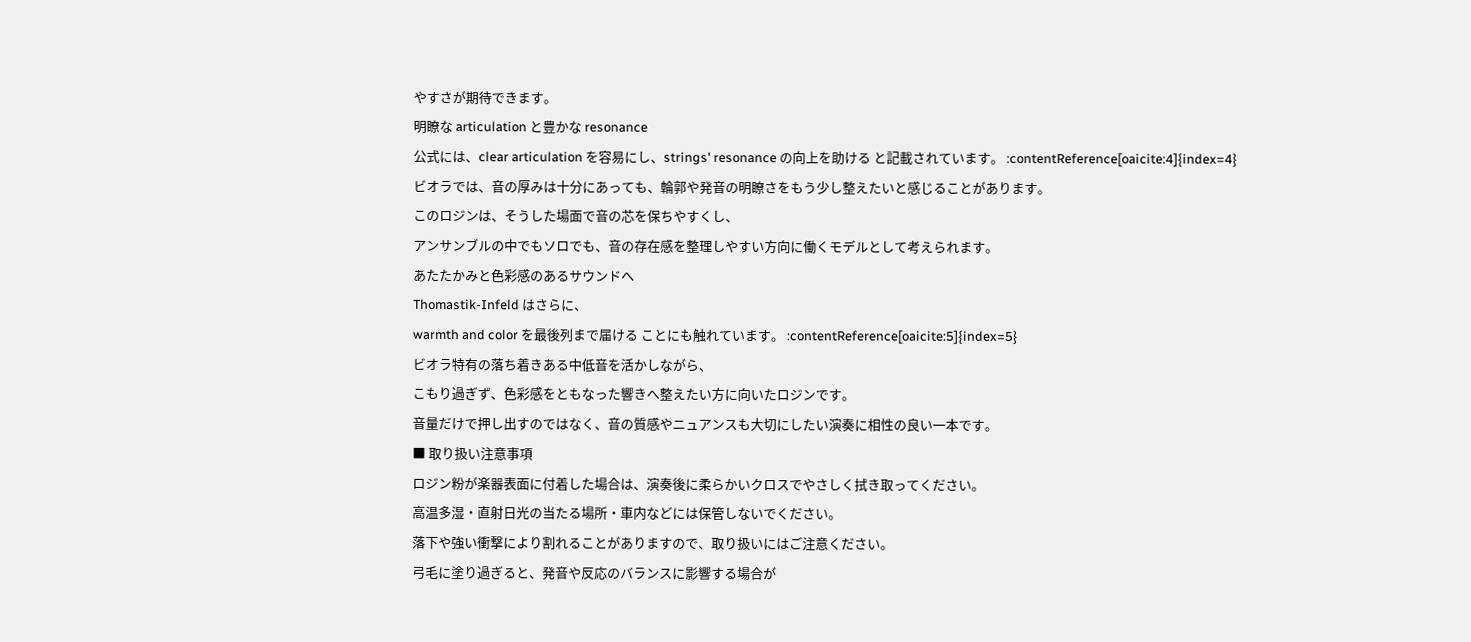やすさが期待できます。
明瞭な articulation と豊かな resonance
公式には、clear articulation を容易にし、strings' resonance の向上を助ける と記載されています。 :contentReference[oaicite:4]{index=4}
ビオラでは、音の厚みは十分にあっても、輪郭や発音の明瞭さをもう少し整えたいと感じることがあります。
このロジンは、そうした場面で音の芯を保ちやすくし、
アンサンブルの中でもソロでも、音の存在感を整理しやすい方向に働くモデルとして考えられます。
あたたかみと色彩感のあるサウンドへ
Thomastik-Infeld はさらに、
warmth and color を最後列まで届ける ことにも触れています。 :contentReference[oaicite:5]{index=5}
ビオラ特有の落ち着きある中低音を活かしながら、
こもり過ぎず、色彩感をともなった響きへ整えたい方に向いたロジンです。
音量だけで押し出すのではなく、音の質感やニュアンスも大切にしたい演奏に相性の良い一本です。
■ 取り扱い注意事項
ロジン粉が楽器表面に付着した場合は、演奏後に柔らかいクロスでやさしく拭き取ってください。
高温多湿・直射日光の当たる場所・車内などには保管しないでください。
落下や強い衝撃により割れることがありますので、取り扱いにはご注意ください。
弓毛に塗り過ぎると、発音や反応のバランスに影響する場合が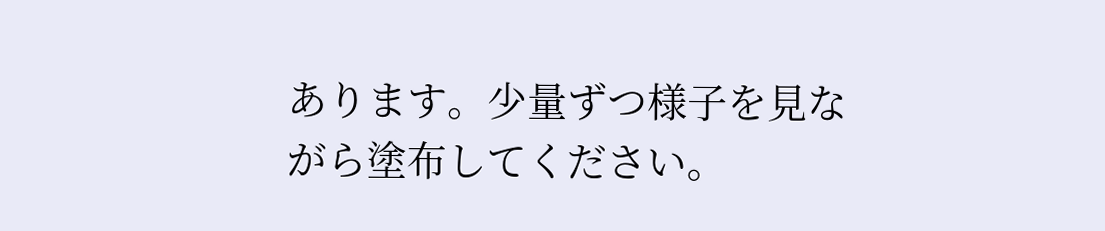あります。少量ずつ様子を見ながら塗布してください。